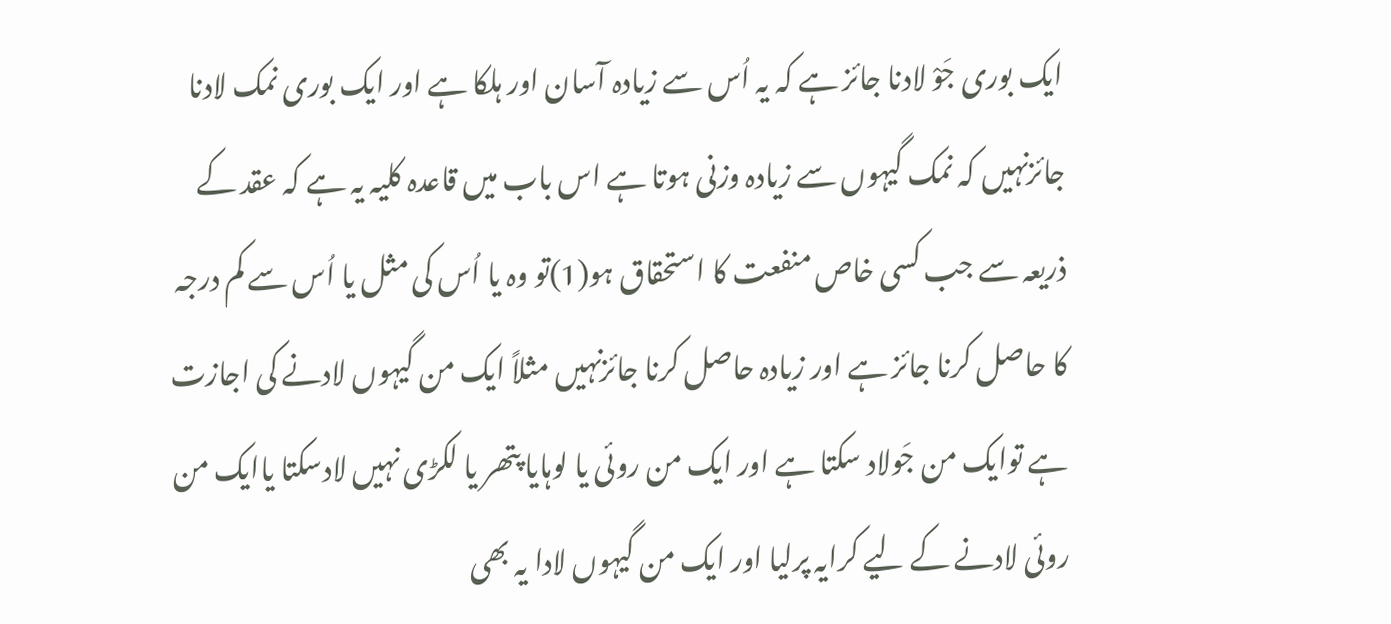ایک بوری جَوْ لادنا جائز ہے کہ یہ اُس سے زیادہ آسان اور ہلکا ہے اور ایک بوری نمک لادنا جائزنہیں کہ نمک گیہوں سے زیادہ وزنی ہوتا ہے اس باب میں قاعدہ کلیہ یہ ہے کہ عقد کے ذریعہ سے جب کسی خاص منفعت کا استحقاق ہو(1)تو وہ یا اُس کی مثل یا اُس سے کم درجہ کا حاصل کرنا جائز ہے اور زیادہ حاصل کرنا جائزنہیں مثلاً ایک من گیہوں لادنے کی اجازت ہے توایک من جَولاد سکتا ہے اور ایک من روئی یا لوہایا پتھر یا لکڑی نہیں لادسکتا یاایک من روئی لادنے کے لیے کرایہ پرلیا اور ایک من گیہوں لادا یہ بھی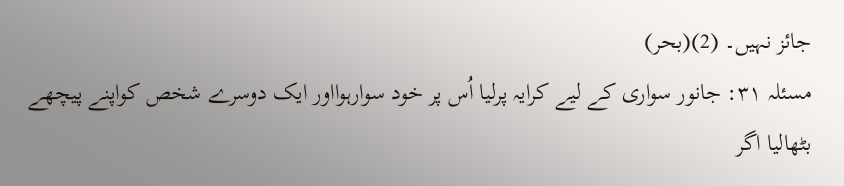جائز نہیں۔ (2)(بحر)
مسئلہ ۳۱: جانور سواری کے لیے کرایہ پرلیا اُس پر خود سوارہوااور ایک دوسرے شخص کواپنے پیچھے بٹھالیا اگر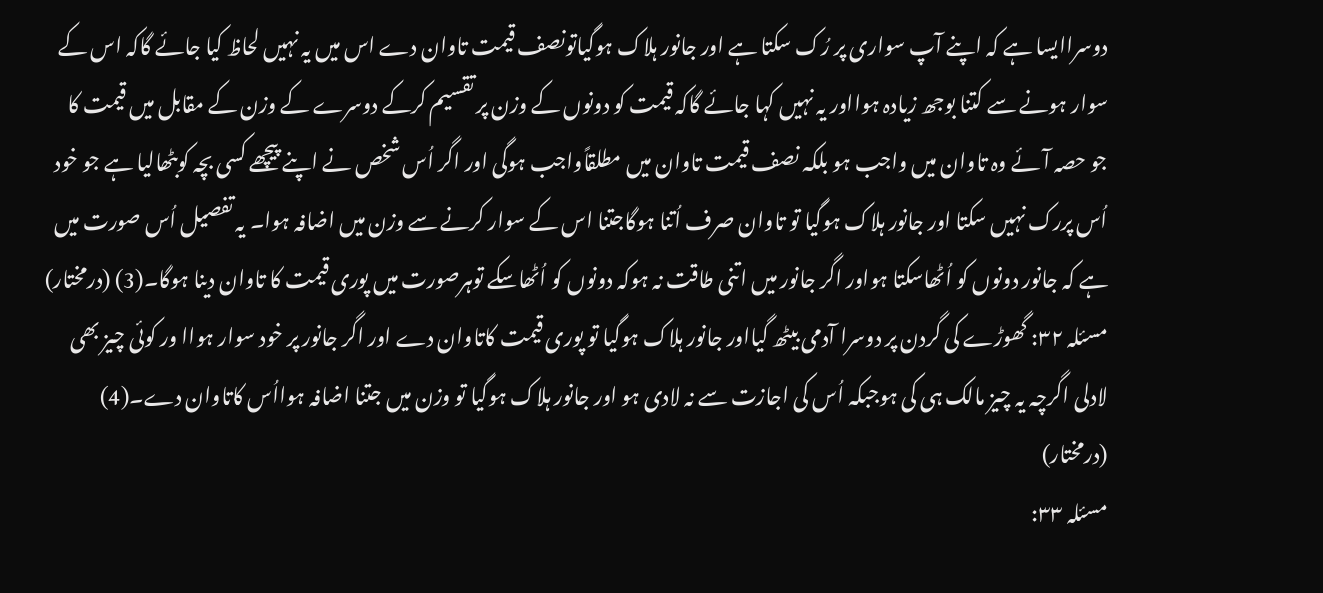دوسراایسا ہے کہ اپنے آپ سواری پر رُک سکتا ہے اور جانور ہلاک ہوگیاتونصف قیمت تاوان دے اس میں یہ نہیں لحاظ کیا جائے گاکہ اس کے سوار ہونے سے کتنا بوجھ زیادہ ہوااور یہ نہیں کہا جائے گاکہ قیمت کو دونوں کے وزن پر تقسیم کرکے دوسرے کے وزن کے مقابل میں قیمت کا جو حصہ آئے وہ تاوان میں واجب ہو بلکہ نصف قیمت تاوان میں مطلقاًواجب ہوگی اور اگر اُس شخص نے اپنے پیچھے کسی بچہ کوبٹھالیا ہے جو خود اُس پررک نہیں سکتا اور جانور ہلاک ہوگیا تو تاوان صرف اُتنا ہوگاجتنا اس کے سوار کرنے سے وزن میں اضافہ ہوا۔ یہ تفصیل اُس صورت میں ہے کہ جانور دونوں کو اُٹھاسکتا ہواور اگر جانور میں اتنی طاقت نہ ہوکہ دونوں کو اُٹھاسکے توہرصورت میں پوری قیمت کا تاوان دینا ہوگا۔(3) (درمختار)
مسئلہ ۳۲: گھوڑے کی گردن پر دوسرا آدمی بیٹھ گیااور جانور ہلاک ہوگیا تو پوری قیمت کاتاوان دے اور اگر جانور پر خود سوار ہواا ور کوئی چیز بھی لادلی اگرچہ یہ چیز مالک ہی کی ہوجبکہ اُس کی اجازت سے نہ لادی ہو اور جانور ہلاک ہوگیا تو وزن میں جتنا اضافہ ہوااُس کاتاوان دے۔(4) (درمختار)
مسئلہ ۳۳: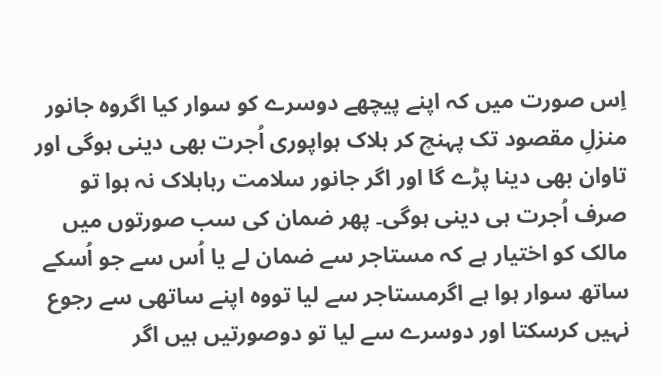اِس صورت میں کہ اپنے پیچھے دوسرے کو سوار کیا اگروہ جانور منزلِ مقصود تک پہنچ کر ہلاک ہواپوری اُجرت بھی دینی ہوگی اور تاوان بھی دینا پڑے گا اور اگر جانور سلامت رہاہلاک نہ ہوا تو صرف اُجرت ہی دینی ہوگی۔ پھر ضمان کی سب صورتوں میں مالک کو اختیار ہے کہ مستاجر سے ضمان لے یا اُس سے جو اُسکے ساتھ سوار ہوا ہے اگرمستاجر سے لیا تووہ اپنے ساتھی سے رجوع نہیں کرسکتا اور دوسرے سے لیا تو دوصورتیں ہیں اگر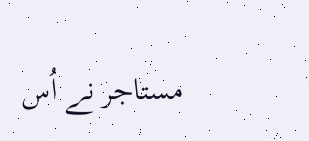مستاجر نے اُس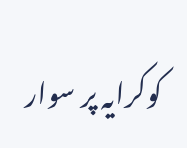کوکرایہ پر سوار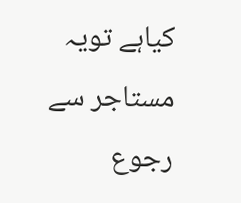کیاہے تویہ مستاجر سے رجوع